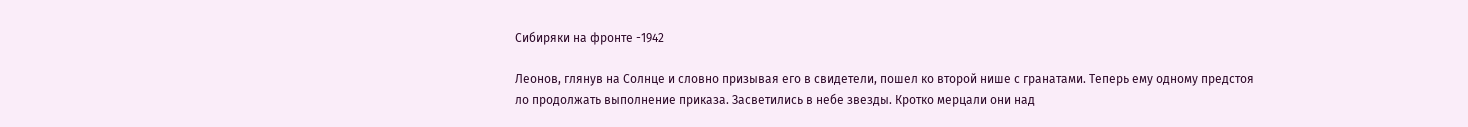Сибиряки на фронте -1942

Леонов, глянув на Солнце и словно призывая его в свидетели, пошел ко второй нише с гранатами. Теперь ему одному предстоя ло продолжать выполнение приказа. Засветились в небе звезды. Кротко мерцали они над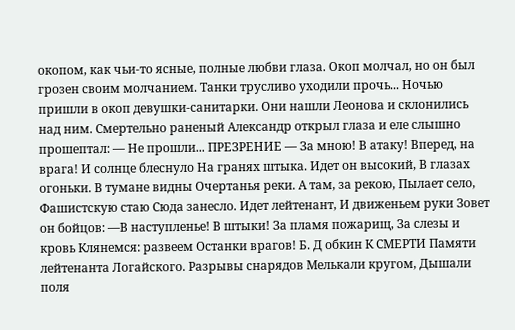окопом, как чьи-то ясные, полные любви глаза. Окоп молчал, но он был грозен своим молчанием. Танки трусливо уходили прочь... Ночью пришли в окоп девушки-санитарки. Они нашли Леонова и склонились над ним. Смертельно раненый Александр открыл глаза и еле слышно прошептал: — Не прошли... ПРЕЗРЕНИЕ — За мною! В атаку! Вперед, на врага! И солнце блеснуло На гранях штыка. Идет он высокий, В глазах огоньки. В тумане видны Очертанья реки. А там, за рекою, Пылает село, Фашистскую стаю Сюда занесло. Идет лейтенант, И движеньем руки Зовет он бойцов: —В наступленье! В штыки! За пламя пожарищ, За слезы и кровь Клянемся: развеем Останки врагов! Б. Д обкин К СМЕРТИ Памяти лейтенанта Логайского. Разрывы снарядов Мелькали кругом, Дышали поля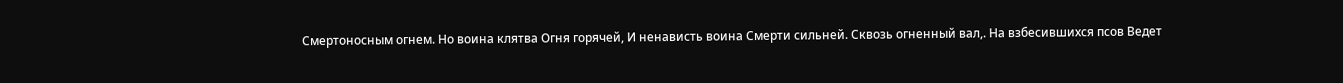Смертоносным огнем. Но воина клятва Огня горячей, И ненависть воина Смерти сильней. Сквозь огненный вал,. На взбесившихся псов Ведет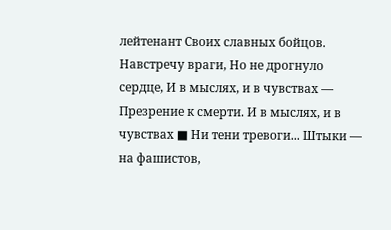лейтенант Своих славных бойцов. Навстречу враги, Но не дрогнуло сердце, И в мыслях, и в чувствах — Презрение к смерти. И в мыслях, и в чувствах ■ Ни тени тревоги... Штыки — на фашистов,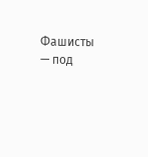Фашисты — под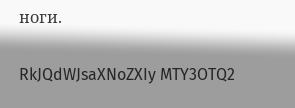ноги.

RkJQdWJsaXNoZXIy MTY3OTQ2